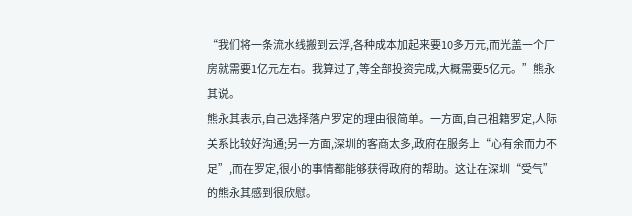“我们将一条流水线搬到云浮,各种成本加起来要10多万元,而光盖一个厂房就需要1亿元左右。我算过了,等全部投资完成,大概需要5亿元。”熊永其说。
熊永其表示,自己选择落户罗定的理由很简单。一方面,自己祖籍罗定,人际关系比较好沟通;另一方面,深圳的客商太多,政府在服务上“心有余而力不足”,而在罗定,很小的事情都能够获得政府的帮助。这让在深圳“受气”的熊永其感到很欣慰。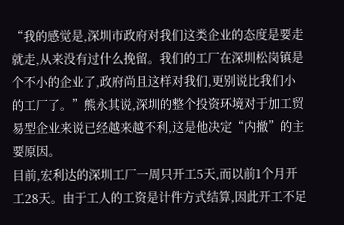“我的感觉是,深圳市政府对我们这类企业的态度是要走就走,从来没有过什么挽留。我们的工厂在深圳松岗镇是个不小的企业了,政府尚且这样对我们,更别说比我们小的工厂了。”熊永其说,深圳的整个投资环境对于加工贸易型企业来说已经越来越不利,这是他决定“内撤”的主要原因。
目前,宏利达的深圳工厂一周只开工5天,而以前1个月开工28天。由于工人的工资是计件方式结算,因此开工不足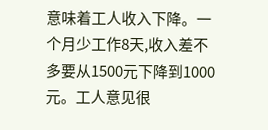意味着工人收入下降。一个月少工作8天,收入差不多要从1500元下降到1000元。工人意见很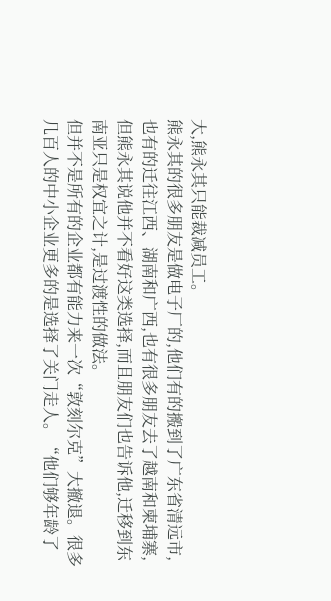大,熊永其只能裁减员工。
熊永其的很多朋友是做电子厂的,他们有的搬到了广东省清远市,也有的迁往江西、湖南和广西,也有很多朋友去了越南和柬埔寨,但熊永其说他并不看好这类选择,而且朋友们也告诉他,迁移到东南亚只是权宜之计,是过渡性的做法。
但并不是所有的企业都有能力来一次“敦刻尔克”大撤退。很多几百人的中小企业更多的是选择了关门走人。“他们够年龄了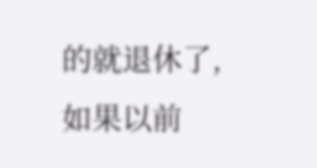的就退休了,如果以前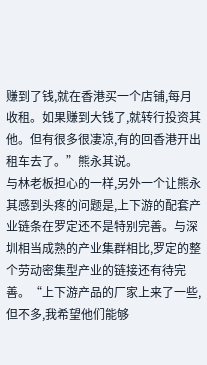赚到了钱,就在香港买一个店铺,每月收租。如果赚到大钱了,就转行投资其他。但有很多很凄凉,有的回香港开出租车去了。”熊永其说。
与林老板担心的一样,另外一个让熊永其感到头疼的问题是,上下游的配套产业链条在罗定还不是特别完善。与深圳相当成熟的产业集群相比,罗定的整个劳动密集型产业的链接还有待完善。“上下游产品的厂家上来了一些,但不多,我希望他们能够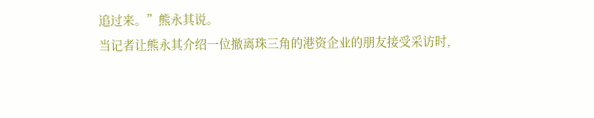追过来。”熊永其说。
当记者让熊永其介绍一位撤离珠三角的港资企业的朋友接受采访时,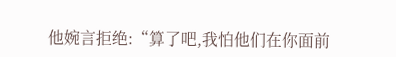他婉言拒绝:“算了吧,我怕他们在你面前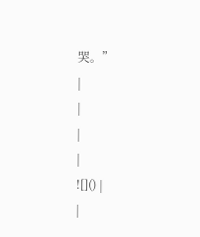哭。”
|
|
|
|
![]() |
|